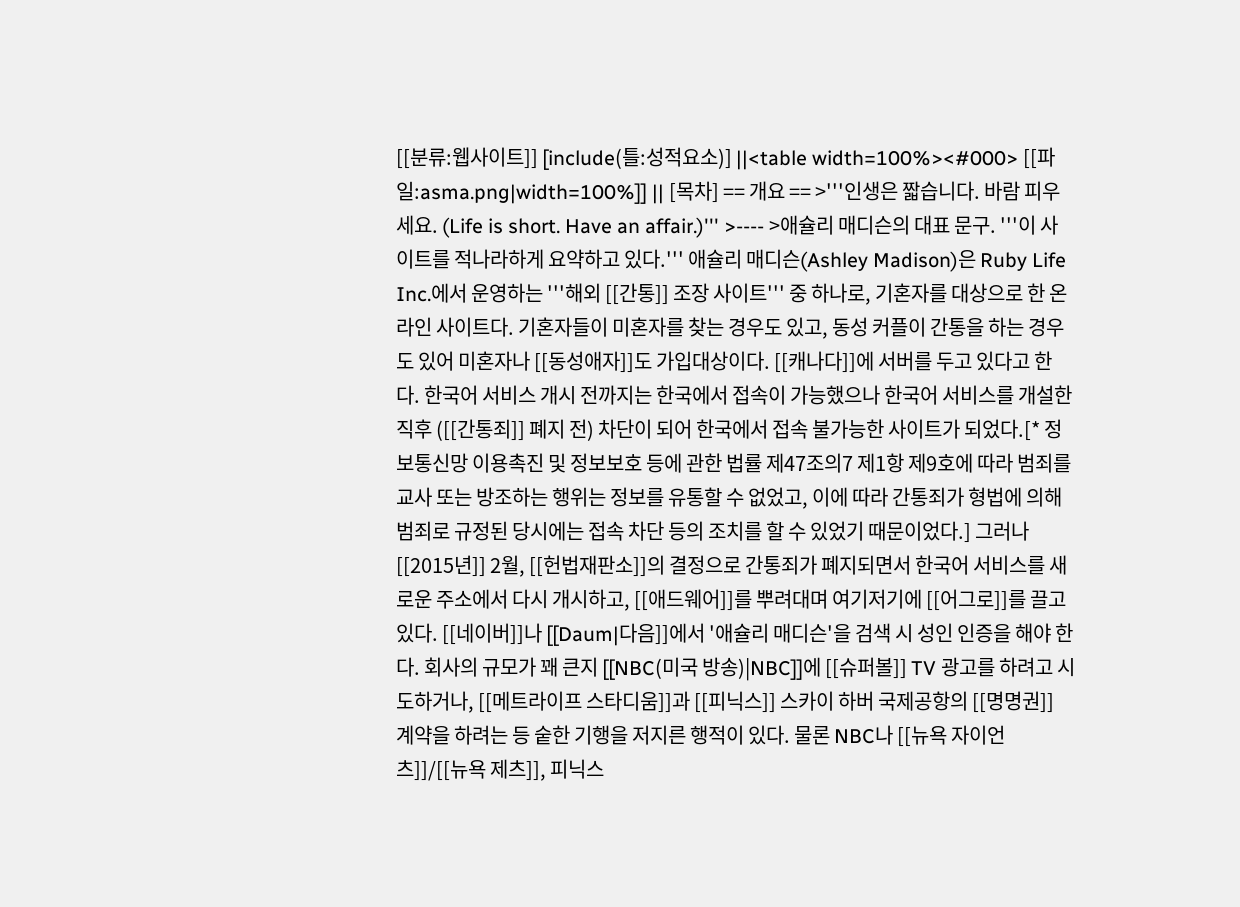[[분류:웹사이트]] [include(틀:성적요소)] ||<table width=100%><#000> [[파일:asma.png|width=100%]] || [목차] == 개요 == >'''인생은 짧습니다. 바람 피우세요. (Life is short. Have an affair.)''' >---- >애슐리 매디슨의 대표 문구. '''이 사이트를 적나라하게 요약하고 있다.''' 애슐리 매디슨(Ashley Madison)은 Ruby Life Inc.에서 운영하는 '''해외 [[간통]] 조장 사이트''' 중 하나로, 기혼자를 대상으로 한 온라인 사이트다. 기혼자들이 미혼자를 찾는 경우도 있고, 동성 커플이 간통을 하는 경우도 있어 미혼자나 [[동성애자]]도 가입대상이다. [[캐나다]]에 서버를 두고 있다고 한다. 한국어 서비스 개시 전까지는 한국에서 접속이 가능했으나 한국어 서비스를 개설한 직후 ([[간통죄]] 폐지 전) 차단이 되어 한국에서 접속 불가능한 사이트가 되었다.[* 정보통신망 이용촉진 및 정보보호 등에 관한 법률 제47조의7 제1항 제9호에 따라 범죄를 교사 또는 방조하는 행위는 정보를 유통할 수 없었고, 이에 따라 간통죄가 형법에 의해 범죄로 규정된 당시에는 접속 차단 등의 조치를 할 수 있었기 때문이었다.] 그러나 [[2015년]] 2월, [[헌법재판소]]의 결정으로 간통죄가 폐지되면서 한국어 서비스를 새로운 주소에서 다시 개시하고, [[애드웨어]]를 뿌려대며 여기저기에 [[어그로]]를 끌고 있다. [[네이버]]나 [[Daum|다음]]에서 '애슐리 매디슨'을 검색 시 성인 인증을 해야 한다. 회사의 규모가 꽤 큰지 [[NBC(미국 방송)|NBC]]에 [[슈퍼볼]] TV 광고를 하려고 시도하거나, [[메트라이프 스타디움]]과 [[피닉스]] 스카이 하버 국제공항의 [[명명권]] 계약을 하려는 등 숱한 기행을 저지른 행적이 있다. 물론 NBC나 [[뉴욕 자이언츠]]/[[뉴욕 제츠]], 피닉스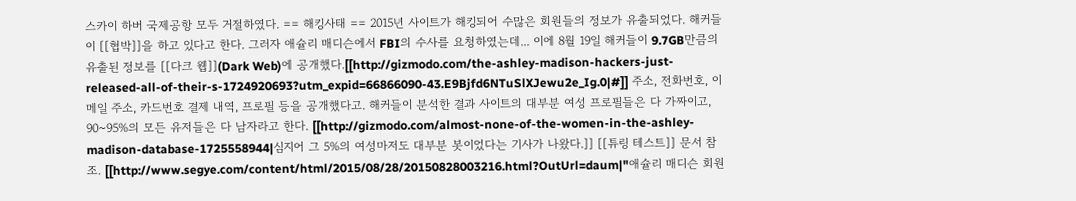스카이 하버 국제공항 모두 거절하였다. == 해킹사태 == 2015년 사이트가 해킹되어 수많은 회원들의 정보가 유출되었다. 해커들이 [[협박]]을 하고 있다고 한다. 그러자 애슐리 매디슨에서 FBI의 수사를 요청하였는데... 이에 8월 19일 해커들이 9.7GB만큼의 유출된 정보를 [[다크 웹]](Dark Web)에 공개했다.[[http://gizmodo.com/the-ashley-madison-hackers-just-released-all-of-their-s-1724920693?utm_expid=66866090-43.E9Bjfd6NTuSlXJewu2e_Ig.0|#]] 주소, 전화번호, 이메일 주소, 카드번호 결제 내역, 프로필 등을 공개했다고. 해커들이 분석한 결과 사이트의 대부분 여성 프로필들은 다 가짜이고, 90~95%의 모든 유저들은 다 남자라고 한다. [[http://gizmodo.com/almost-none-of-the-women-in-the-ashley-madison-database-1725558944|심지어 그 5%의 여성마저도 대부분 봇이었다는 기사가 나왔다.]] [[튜링 테스트]] 문서 참조. [[http://www.segye.com/content/html/2015/08/28/20150828003216.html?OutUrl=daum|"애슐리 매디슨 회원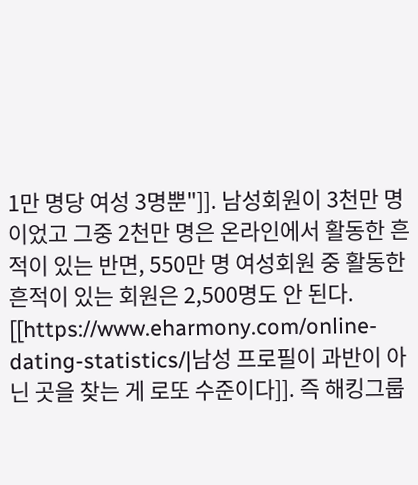1만 명당 여성 3명뿐"]]. 남성회원이 3천만 명이었고 그중 2천만 명은 온라인에서 활동한 흔적이 있는 반면, 550만 명 여성회원 중 활동한 흔적이 있는 회원은 2,500명도 안 된다. [[https://www.eharmony.com/online-dating-statistics/|남성 프로필이 과반이 아닌 곳을 찾는 게 로또 수준이다]]. 즉 해킹그룹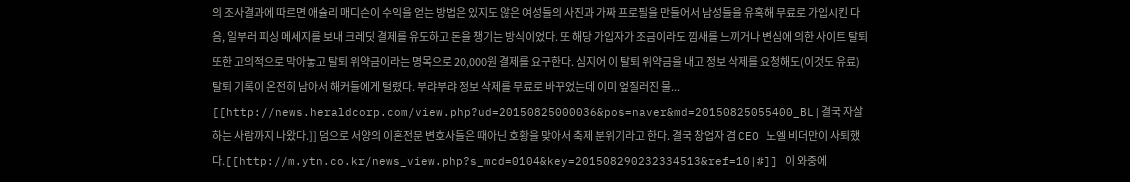의 조사결과에 따르면 애슐리 매디슨이 수익을 얻는 방법은 있지도 않은 여성들의 사진과 가짜 프로필을 만들어서 남성들을 유혹해 무료로 가입시킨 다음, 일부러 피싱 메세지를 보내 크레딧 결제를 유도하고 돈을 챙기는 방식이었다. 또 해당 가입자가 조금이라도 낌새를 느끼거나 변심에 의한 사이트 탈퇴 또한 고의적으로 막아놓고 탈퇴 위약금이라는 명목으로 20,000원 결제를 요구한다. 심지어 이 탈퇴 위약금을 내고 정보 삭제를 요청해도(이것도 유료) 탈퇴 기록이 온전히 남아서 해커들에게 털렸다. 부랴부랴 정보 삭제를 무료로 바꾸었는데 이미 엎질러진 물... [[http://news.heraldcorp.com/view.php?ud=20150825000036&pos=naver&md=20150825055400_BL|결국 자살하는 사람까지 나왔다.]] 덤으로 서양의 이혼전문 변호사들은 때아닌 호황을 맞아서 축제 분위기라고 한다. 결국 창업자 겸 CEO 노엘 비더만이 사퇴했다.[[http://m.ytn.co.kr/news_view.php?s_mcd=0104&key=201508290232334513&ref=10|#]] 이 와중에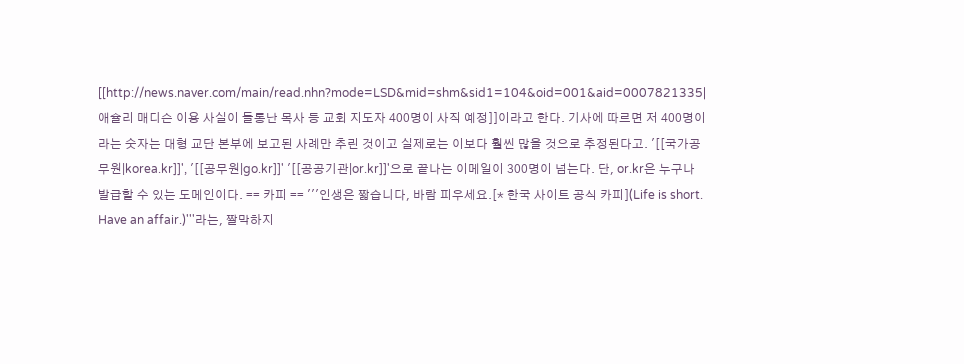[[http://news.naver.com/main/read.nhn?mode=LSD&mid=shm&sid1=104&oid=001&aid=0007821335|애슐리 매디슨 이용 사실이 들통난 목사 등 교회 지도자 400명이 사직 예정]]이라고 한다. 기사에 따르면 저 400명이라는 숫자는 대형 교단 본부에 보고된 사례만 추린 것이고 실제로는 이보다 훨씬 많을 것으로 추정된다고. '[[국가공무원|korea.kr]]', '[[공무원|go.kr]]' '[[공공기관|or.kr]]'으로 끝나는 이메일이 300명이 넘는다. 단, or.kr은 누구나 발급할 수 있는 도메인이다. == 카피 == '''인생은 짧습니다, 바람 피우세요.[* 한국 사이트 공식 카피](Life is short. Have an affair.)'''라는, 짤막하지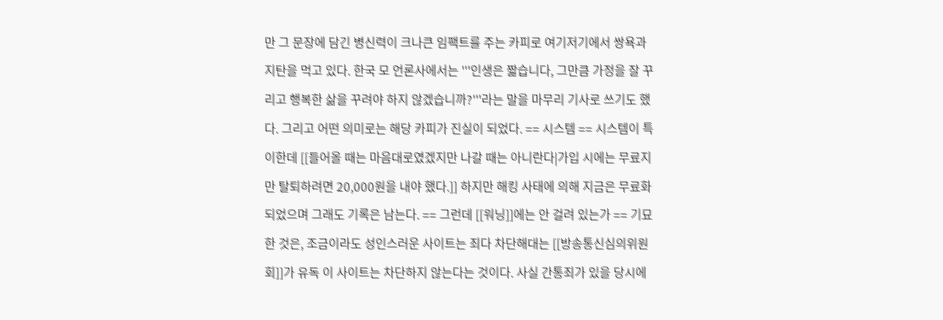만 그 문장에 담긴 병신력이 크나큰 임팩트를 주는 카피로 여기저기에서 쌍욕과 지탄을 먹고 있다. 한국 모 언론사에서는 '''인생은 짧습니다, 그만큼 가정을 잘 꾸리고 행복한 삶을 꾸려야 하지 않겠습니까?'''라는 말을 마무리 기사로 쓰기도 했다. 그리고 어떤 의미로는 해당 카피가 진실이 되었다. == 시스템 == 시스템이 특이한데 [[들어올 때는 마음대로였겠지만 나갈 때는 아니란다|가입 시에는 무료지만 탈퇴하려면 20,000원을 내야 했다.]] 하지만 해킹 사태에 의해 지금은 무료화 되었으며 그래도 기록은 남는다. == 그런데 [[워닝]]에는 안 걸려 있는가 == 기묘한 것은, 조금이라도 성인스러운 사이트는 죄다 차단해대는 [[방송통신심의위원회]]가 유독 이 사이트는 차단하지 않는다는 것이다. 사실 간통죄가 있을 당시에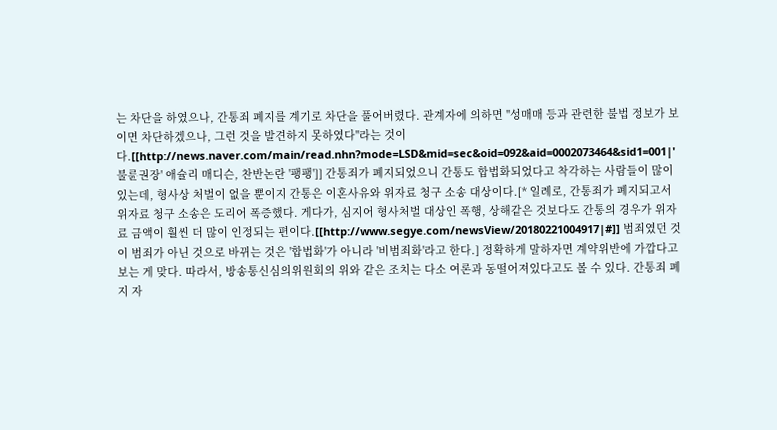는 차단을 하였으나, 간통죄 폐지를 계기로 차단을 풀어버렸다. 관계자에 의하면 "성매매 등과 관련한 불법 정보가 보이면 차단하겠으나, 그런 것을 발견하지 못하였다"라는 것이다.[[http://news.naver.com/main/read.nhn?mode=LSD&mid=sec&oid=092&aid=0002073464&sid1=001|'불륜권장' 애슐리 매디슨, 찬반논란 '팽팽']] 간통죄가 폐지되었으니 간통도 합법화되었다고 착각하는 사람들이 많이 있는데, 형사상 처벌이 없을 뿐이지 간통은 이혼사유와 위자료 청구 소송 대상이다.[* 일례로, 간통죄가 폐지되고서 위자료 청구 소송은 도리어 폭증했다. 게다가, 심지어 형사처벌 대상인 폭행, 상해같은 것보다도 간통의 경우가 위자료 금액이 훨씬 더 많이 인정되는 편이다.[[http://www.segye.com/newsView/20180221004917|#]] 범죄였던 것이 범죄가 아닌 것으로 바뀌는 것은 '합법화'가 아니라 '비범죄화'라고 한다.] 정확하게 말하자면 계약위반에 가깝다고 보는 게 맞다. 따라서, 방송통신심의위원회의 위와 같은 조치는 다소 여론과 동떨어져있다고도 볼 수 있다. 간통죄 폐지 자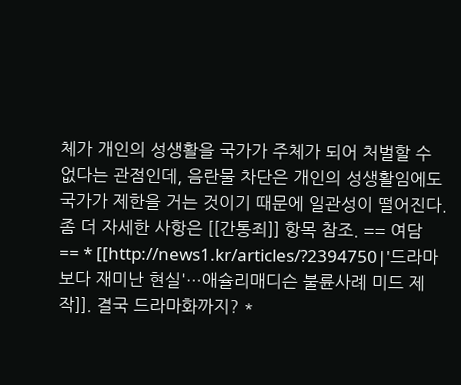체가 개인의 성생활을 국가가 주체가 되어 처벌할 수 없다는 관점인데, 음란물 차단은 개인의 성생활임에도 국가가 제한을 거는 것이기 때문에 일관성이 떨어진다. 좀 더 자세한 사항은 [[간통죄]] 항목 참조. == 여담 == * [[http://news1.kr/articles/?2394750|'드라마보다 재미난 현실'…애슐리매디슨 불륜사례 미드 제작]]. 결국 드라마화까지? *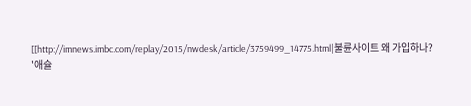[[http://imnews.imbc.com/replay/2015/nwdesk/article/3759499_14775.html|불륜사이트 왜 가입하나? '애슐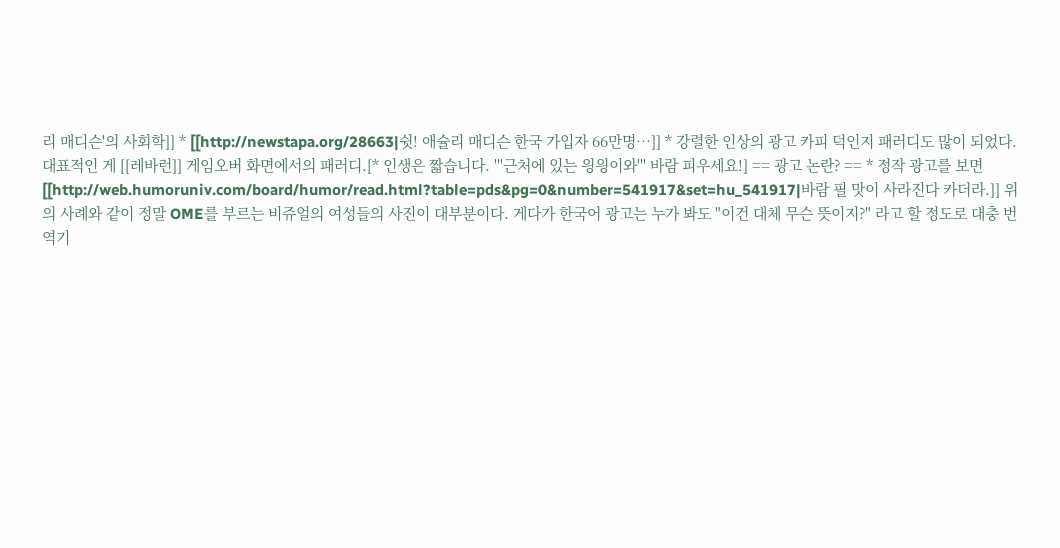리 매디슨'의 사회학]] * [[http://newstapa.org/28663|쉿! 애슐리 매디슨 한국 가입자 66만명…]] * 강렬한 인상의 광고 카피 덕인지 패러디도 많이 되었다. 대표적인 게 [[레바런]] 게임오버 화면에서의 패러디.[* 인생은 짧습니다. '''근처에 있는 읭읭이와''' 바람 피우세요!] == 광고 논란? == * 정작 광고를 보면 [[http://web.humoruniv.com/board/humor/read.html?table=pds&pg=0&number=541917&set=hu_541917|바람 필 맛이 사라진다 카더라.]] 위의 사례와 같이 정말 OME를 부르는 비쥬얼의 여성들의 사진이 대부분이다. 게다가 한국어 광고는 누가 봐도 "이건 대체 무슨 뜻이지?" 라고 할 정도로 대충 번역기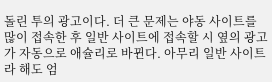돌린 투의 광고이다. 더 큰 문제는 야동 사이트를 많이 접속한 후 일반 사이트에 접속할 시 옆의 광고가 자동으로 애슐리로 바뀐다. 아무리 일반 사이트라 해도 엄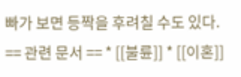빠가 보면 등짝을 후려칠 수도 있다. == 관련 문서 == * [[불륜]] * [[이혼]]